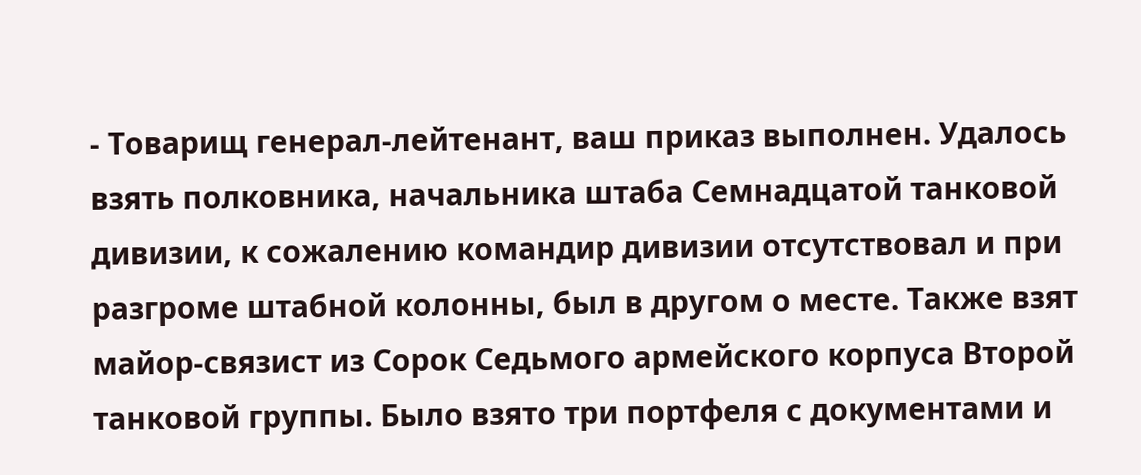- Товарищ генерал-лейтенант, ваш приказ выполнен. Удалось взять полковника, начальника штаба Семнадцатой танковой дивизии, к сожалению командир дивизии отсутствовал и при разгроме штабной колонны, был в другом о месте. Также взят майор-связист из Сорок Седьмого армейского корпуса Второй танковой группы. Было взято три портфеля с документами и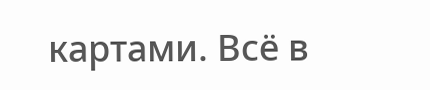картами. Всё в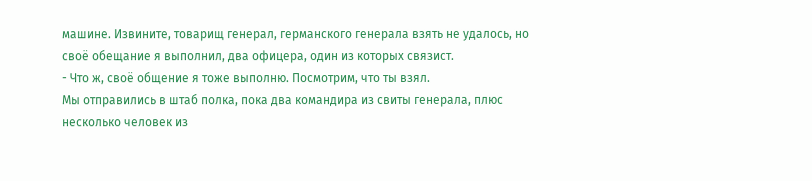машине. Извините, товарищ генерал, германского генерала взять не удалось, но своё обещание я выполнил, два офицера, один из которых связист.
- Что ж, своё общение я тоже выполню. Посмотрим, что ты взял.
Мы отправились в штаб полка, пока два командира из свиты генерала, плюс несколько человек из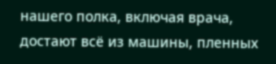нашего полка, включая врача, достают всё из машины, пленных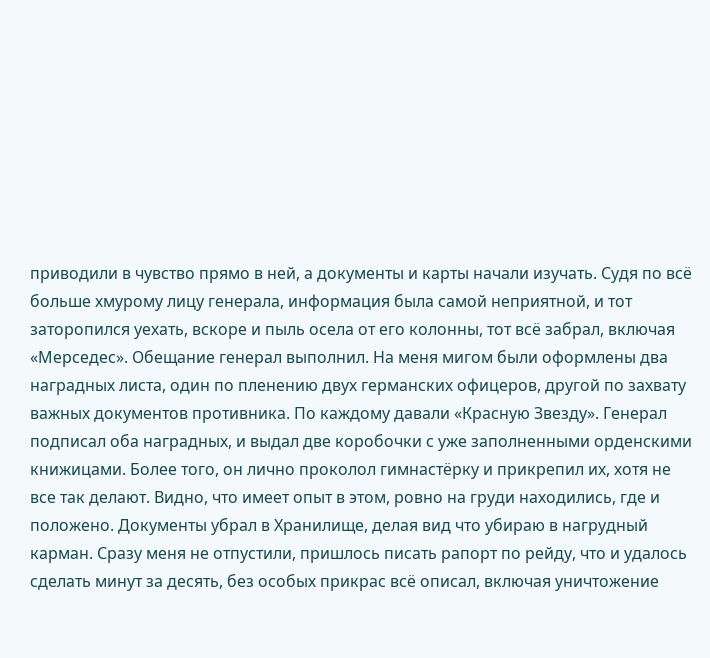приводили в чувство прямо в ней, а документы и карты начали изучать. Судя по всё больше хмурому лицу генерала, информация была самой неприятной, и тот заторопился уехать, вскоре и пыль осела от его колонны, тот всё забрал, включая «Мерседес». Обещание генерал выполнил. На меня мигом были оформлены два наградных листа, один по пленению двух германских офицеров, другой по захвату важных документов противника. По каждому давали «Красную Звезду». Генерал подписал оба наградных, и выдал две коробочки с уже заполненными орденскими книжицами. Более того, он лично проколол гимнастёрку и прикрепил их, хотя не все так делают. Видно, что имеет опыт в этом, ровно на груди находились, где и положено. Документы убрал в Хранилище, делая вид что убираю в нагрудный карман. Сразу меня не отпустили, пришлось писать рапорт по рейду, что и удалось сделать минут за десять, без особых прикрас всё описал, включая уничтожение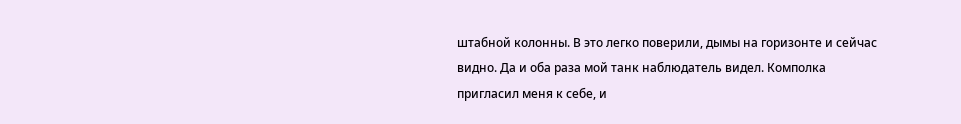штабной колонны. В это легко поверили, дымы на горизонте и сейчас видно. Да и оба раза мой танк наблюдатель видел. Комполка пригласил меня к себе, и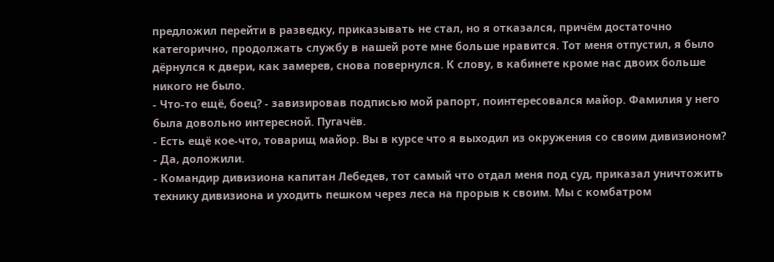предложил перейти в разведку, приказывать не стал, но я отказался, причём достаточно категорично, продолжать службу в нашей роте мне больше нравится. Тот меня отпустил, я было дёрнулся к двери, как замерев, снова повернулся. К слову, в кабинете кроме нас двоих больше никого не было.
- Что-то ещё, боец? - завизировав подписью мой рапорт, поинтересовался майор. Фамилия у него была довольно интересной. Пугачёв.
- Есть ещё кое-что, товарищ майор. Вы в курсе что я выходил из окружения со своим дивизионом?
- Да, доложили.
- Командир дивизиона капитан Лебедев, тот самый что отдал меня под суд, приказал уничтожить технику дивизиона и уходить пешком через леса на прорыв к своим. Мы с комбатром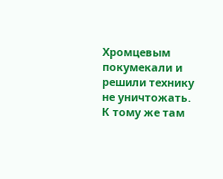Хромцевым покумекали и решили технику не уничтожать. К тому же там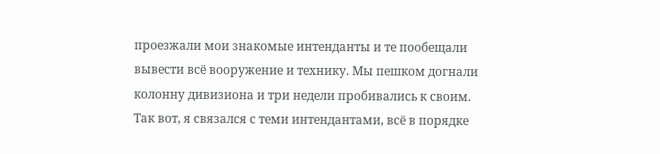проезжали мои знакомые интенданты и те пообещали вывести всё вооружение и технику. Мы пешком догнали колонну дивизиона и три недели пробивались к своим. Так вот, я связался с теми интендантами, всё в порядке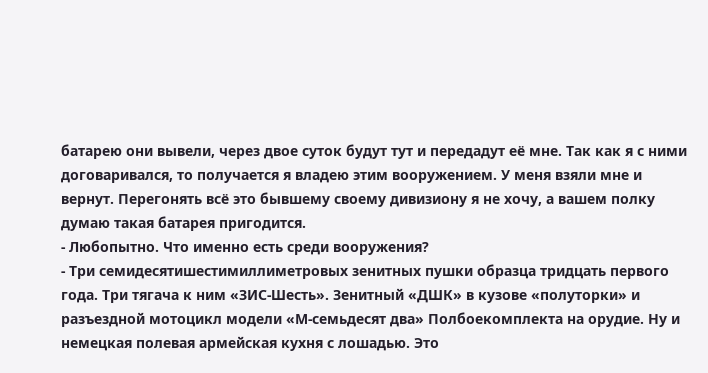батарею они вывели, через двое суток будут тут и передадут её мне. Так как я с ними договаривался, то получается я владею этим вооружением. У меня взяли мне и вернут. Перегонять всё это бывшему своему дивизиону я не хочу, а вашем полку думаю такая батарея пригодится.
- Любопытно. Что именно есть среди вооружения?
- Три семидесятишестимиллиметровых зенитных пушки образца тридцать первого года. Три тягача к ним «ЗИС-Шесть». Зенитный «ДШК» в кузове «полуторки» и разъездной мотоцикл модели «М-семьдесят два» Полбоекомплекта на орудие. Ну и немецкая полевая армейская кухня с лошадью. Это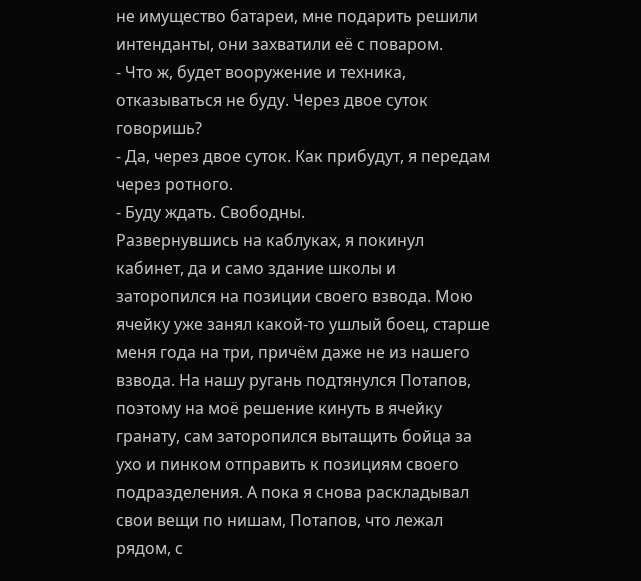не имущество батареи, мне подарить решили интенданты, они захватили её с поваром.
- Что ж, будет вооружение и техника, отказываться не буду. Через двое суток говоришь?
- Да, через двое суток. Как прибудут, я передам через ротного.
- Буду ждать. Свободны.
Развернувшись на каблуках, я покинул кабинет, да и само здание школы и заторопился на позиции своего взвода. Мою ячейку уже занял какой-то ушлый боец, старше меня года на три, причём даже не из нашего взвода. На нашу ругань подтянулся Потапов, поэтому на моё решение кинуть в ячейку гранату, сам заторопился вытащить бойца за ухо и пинком отправить к позициям своего подразделения. А пока я снова раскладывал свои вещи по нишам, Потапов, что лежал рядом, с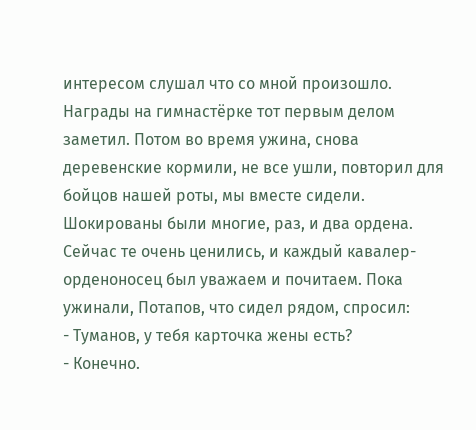интересом слушал что со мной произошло. Награды на гимнастёрке тот первым делом заметил. Потом во время ужина, снова деревенские кормили, не все ушли, повторил для бойцов нашей роты, мы вместе сидели. Шокированы были многие, раз, и два ордена. Сейчас те очень ценились, и каждый кавалер-орденоносец был уважаем и почитаем. Пока ужинали, Потапов, что сидел рядом, спросил:
- Туманов, у тебя карточка жены есть?
- Конечно.